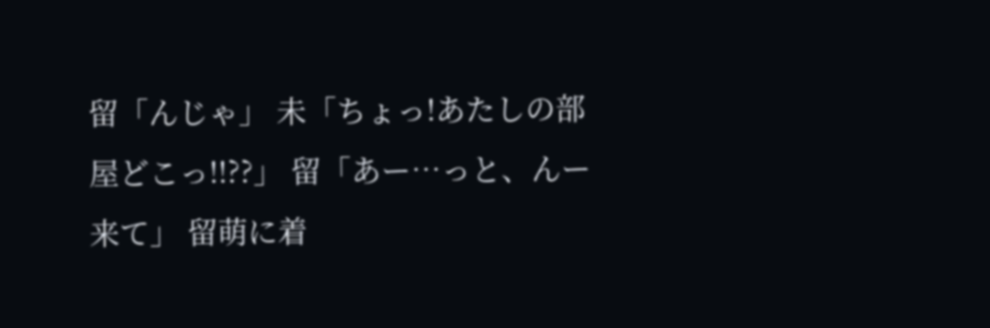留「んじゃ」 未「ちょっ!あたしの部屋どこっ!!??」 留「あー…っと、んー来て」 留萌に着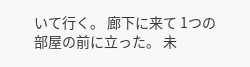いて行く。 廊下に来て 1つの部屋の前に立った。 未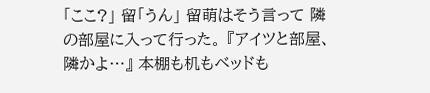「ここ?」 留「うん」 留萌はそう言って 隣の部屋に入って行った。 『アイツと部屋、隣かよ…』 本棚も机もベッドも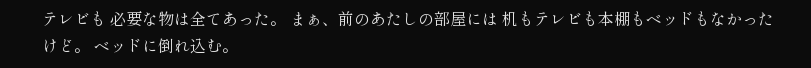テレビも 必要な物は全てあった。 まぁ、前のあたしの部屋には 机もテレビも本棚もベッドもなかったけど。 ベッドに倒れ込む。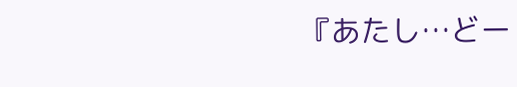『あたし…どー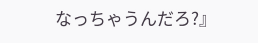なっちゃうんだろ?』